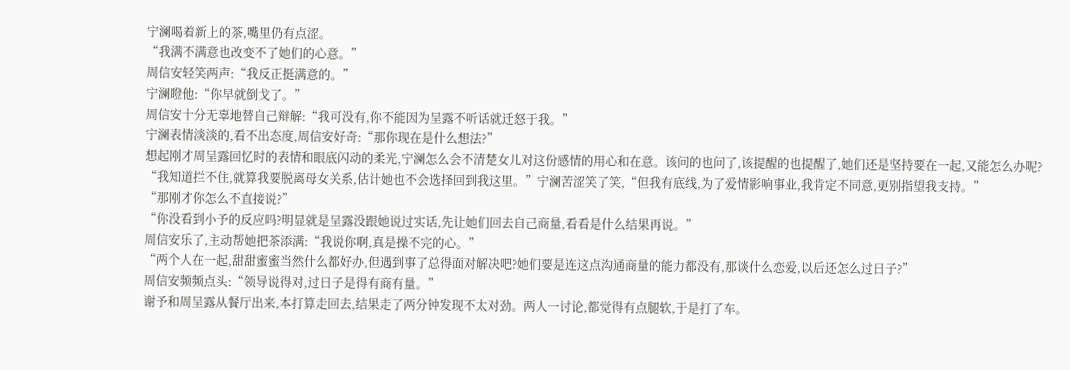宁澜喝着新上的茶,嘴里仍有点涩。
“我满不满意也改变不了她们的心意。”
周信安轻笑两声:“我反正挺满意的。”
宁澜瞪他:“你早就倒戈了。”
周信安十分无辜地替自己辩解:“我可没有,你不能因为呈露不听话就迁怒于我。”
宁澜表情淡淡的,看不出态度,周信安好奇:“那你现在是什么想法?”
想起刚才周呈露回忆时的表情和眼底闪动的柔光,宁澜怎么会不清楚女儿对这份感情的用心和在意。该问的也问了,该提醒的也提醒了,她们还是坚持要在一起,又能怎么办呢?
“我知道拦不住,就算我要脱离母女关系,估计她也不会选择回到我这里。”宁澜苦涩笑了笑,“但我有底线,为了爱情影响事业,我肯定不同意,更别指望我支持。”
“那刚才你怎么不直接说?”
“你没看到小予的反应吗?明显就是呈露没跟她说过实话,先让她们回去自己商量,看看是什么结果再说。”
周信安乐了,主动帮她把茶添满:“我说你啊,真是操不完的心。”
“两个人在一起,甜甜蜜蜜当然什么都好办,但遇到事了总得面对解决吧?她们要是连这点沟通商量的能力都没有,那谈什么恋爱,以后还怎么过日子?”
周信安频频点头:“领导说得对,过日子是得有商有量。”
谢予和周呈露从餐厅出来,本打算走回去,结果走了两分钟发现不太对劲。两人一讨论,都觉得有点腿软,于是打了车。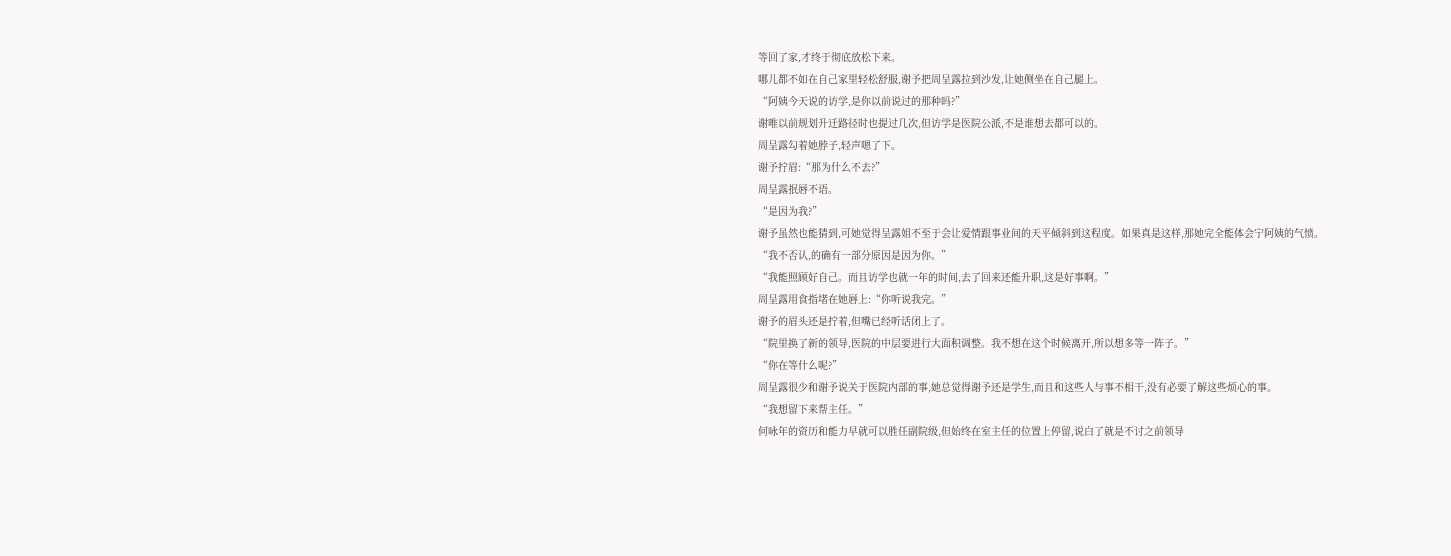等回了家,才终于彻底放松下来。
哪儿都不如在自己家里轻松舒服,谢予把周呈露拉到沙发,让她侧坐在自己腿上。
“阿姨今天说的访学,是你以前说过的那种吗?”
谢唯以前规划升迁路径时也提过几次,但访学是医院公派,不是谁想去都可以的。
周呈露勾着她脖子,轻声嗯了下。
谢予拧眉:“那为什么不去?”
周呈露抿唇不语。
“是因为我?”
谢予虽然也能猜到,可她觉得呈露姐不至于会让爱情跟事业间的天平倾斜到这程度。如果真是这样,那她完全能体会宁阿姨的气愤。
“我不否认,的确有一部分原因是因为你。”
“我能照顾好自己。而且访学也就一年的时间,去了回来还能升职,这是好事啊。”
周呈露用食指堵在她唇上:“你听说我完。”
谢予的眉头还是拧着,但嘴已经听话闭上了。
“院里换了新的领导,医院的中层要进行大面积调整。我不想在这个时候离开,所以想多等一阵子。”
“你在等什么呢?”
周呈露很少和谢予说关于医院内部的事,她总觉得谢予还是学生,而且和这些人与事不相干,没有必要了解这些烦心的事。
“我想留下来帮主任。”
何咏年的资历和能力早就可以胜任副院级,但始终在室主任的位置上停留,说白了就是不讨之前领导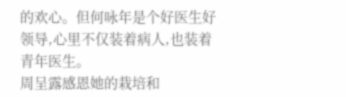的欢心。但何咏年是个好医生好领导,心里不仅装着病人,也装着青年医生。
周呈露感恩她的栽培和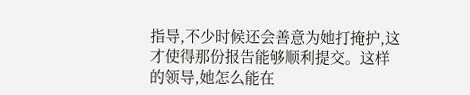指导,不少时候还会善意为她打掩护,这才使得那份报告能够顺利提交。这样的领导,她怎么能在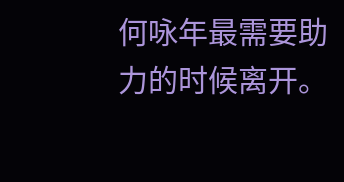何咏年最需要助力的时候离开。